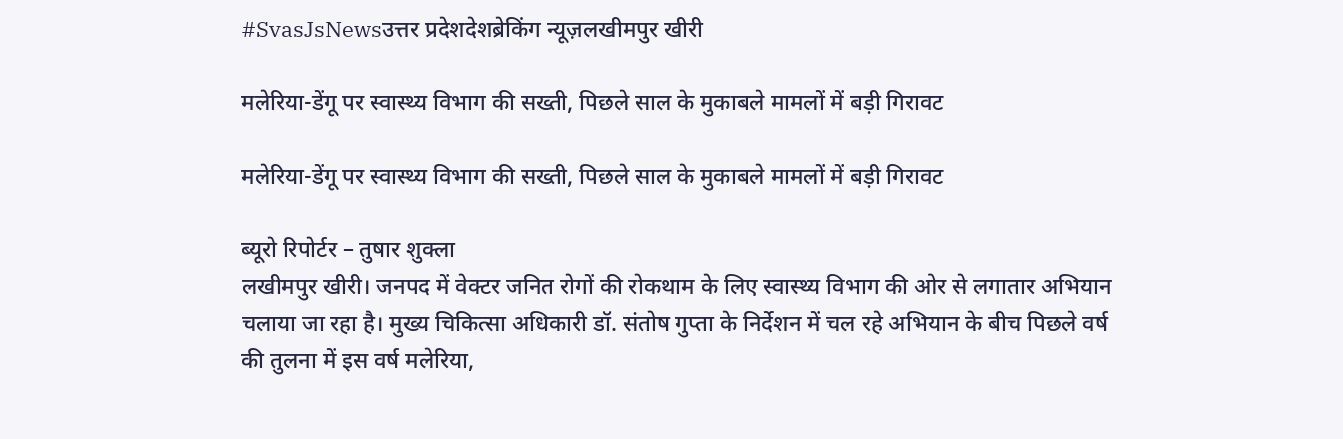#SvasJsNewsउत्तर प्रदेशदेशब्रेकिंग न्यूज़लखीमपुर खीरी

मलेरिया-डेंगू पर स्वास्थ्य विभाग की सख्ती, पिछले साल के मुकाबले मामलों में बड़ी गिरावट

मलेरिया-डेंगू पर स्वास्थ्य विभाग की सख्ती, पिछले साल के मुकाबले मामलों में बड़ी गिरावट

ब्यूरो रिपोर्टर – तुषार शुक्ला
लखीमपुर खीरी। जनपद में वेक्टर जनित रोगों की रोकथाम के लिए स्वास्थ्य विभाग की ओर से लगातार अभियान चलाया जा रहा है। मुख्य चिकित्सा अधिकारी डॉ. संतोष गुप्ता के निर्देशन में चल रहे अभियान के बीच पिछले वर्ष की तुलना में इस वर्ष मलेरिया,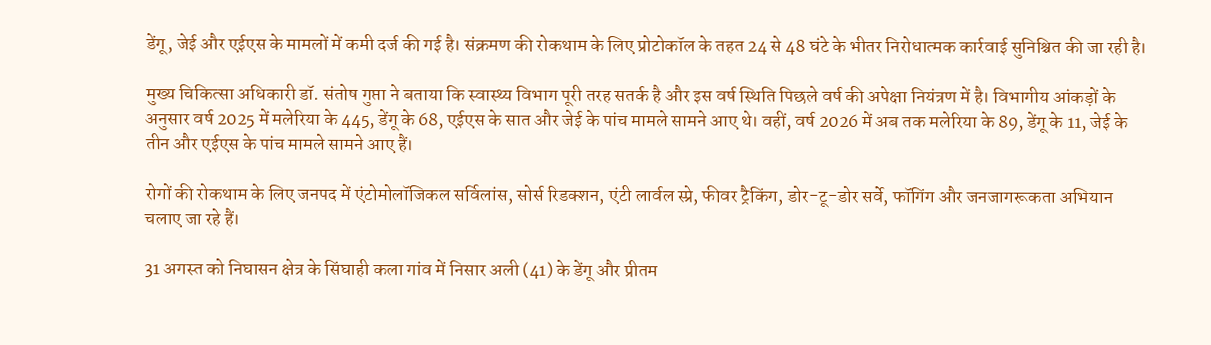डेंगू, जेई और एईएस के मामलों में कमी दर्ज की गई है। संक्रमण की रोकथाम के लिए प्रोटोकॉल के तहत 24 से 48 घंटे के भीतर निरोधात्मक कार्रवाई सुनिश्चित की जा रही है।

मुख्य चिकित्सा अधिकारी डॉ. संतोष गुप्ता ने बताया कि स्वास्थ्य विभाग पूरी तरह सतर्क है और इस वर्ष स्थिति पिछले वर्ष की अपेक्षा नियंत्रण में है। विभागीय आंकड़ों के अनुसार वर्ष 2025 में मलेरिया के 445, डेंगू के 68, एईएस के सात और जेई के पांच मामले सामने आए थे। वहीं, वर्ष 2026 में अब तक मलेरिया के 89, डेंगू के 11, जेई के तीन और एईएस के पांच मामले सामने आए हैं।

रोगों की रोकथाम के लिए जनपद में एंटोमोलॉजिकल सर्विलांस, सोर्स रिडक्शन, एंटी लार्वल स्प्रे, फीवर ट्रैकिंग, डोर-टू-डोर सर्वे, फॉगिंग और जनजागरूकता अभियान चलाए जा रहे हैं।

31 अगस्त को निघासन क्षेत्र के सिंघाही कला गांव में निसार अली (41) के डेंगू और प्रीतम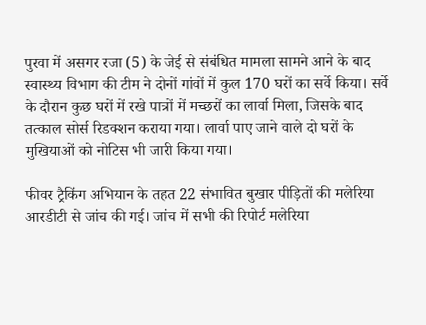पुरवा में असगर रजा (5) के जेई से संबंधित मामला सामने आने के बाद स्वास्थ्य विभाग की टीम ने दोनों गांवों में कुल 170 घरों का सर्वे किया। सर्वे के दौरान कुछ घरों में रखे पात्रों में मच्छरों का लार्वा मिला, जिसके बाद तत्काल सोर्स रिडक्शन कराया गया। लार्वा पाए जाने वाले दो घरों के मुखियाओं को नोटिस भी जारी किया गया।

फीवर ट्रैकिंग अभियान के तहत 22 संभावित बुखार पीड़ितों की मलेरिया आरडीटी से जांच की गई। जांच में सभी की रिपोर्ट मलेरिया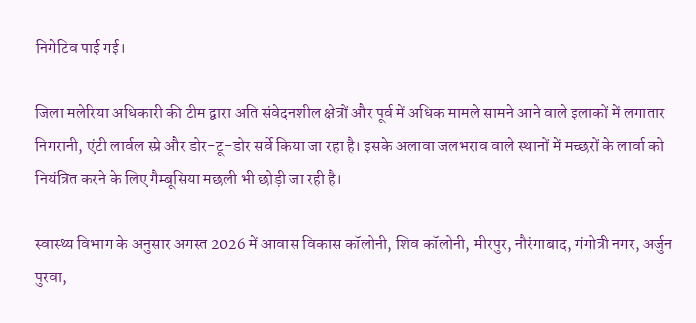निगेटिव पाई गई।

जिला मलेरिया अधिकारी की टीम द्वारा अति संवेदनशील क्षेत्रों और पूर्व में अधिक मामले सामने आने वाले इलाकों में लगातार निगरानी, एंटी लार्वल स्प्रे और डोर-टू-डोर सर्वे किया जा रहा है। इसके अलावा जलभराव वाले स्थानों में मच्छरों के लार्वा को नियंत्रित करने के लिए गैम्बूसिया मछली भी छोड़ी जा रही है।

स्वास्थ्य विभाग के अनुसार अगस्त 2026 में आवास विकास कॉलोनी, शिव कॉलोनी, मीरपुर, नौरंगाबाद, गंगोत्री नगर, अर्जुन पुरवा,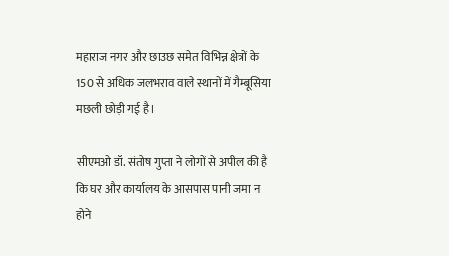महाराज नगर और छाउछ समेत विभिन्न क्षेत्रों के 150 से अधिक जलभराव वाले स्थानों में गैम्बूसिया मछली छोड़ी गई है।

सीएमओ डॉ. संतोष गुप्ता ने लोगों से अपील की है कि घर और कार्यालय के आसपास पानी जमा न होने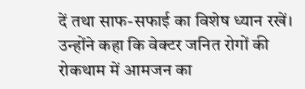दें तथा साफ-सफाई का विशेष ध्यान रखें। उन्होंने कहा कि वेक्टर जनित रोगों की रोकथाम में आमजन का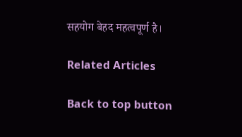सहयोग बेहद महत्वपूर्ण है।

Related Articles

Back to top button